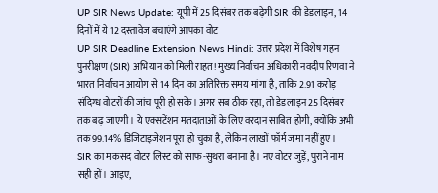UP SIR News Update: यूपी में 25 दिसंबर तक बढ़ेगी SIR की डेडलाइन, 14 दिनों में ये 12 दस्तावेज बचाएंगे आपका वोट
UP SIR Deadline Extension News Hindi: उत्तर प्रदेश में विशेष गहन पुनरीक्षण (SIR) अभियान को मिली राहत! मुख्य निर्वाचन अधिकारी नवदीप रिणवा ने भारत निर्वाचन आयोग से 14 दिन का अतिरिक्त समय मांगा है, ताकि 2.91 करोड़ संदिग्ध वोटरों की जांच पूरी हो सके। अगर सब ठीक रहा, तो डेडलाइन 25 दिसंबर तक बढ़ जाएगी। ये एक्सटेंशन मतदाताओं के लिए वरदान साबित होगी, क्योंकि अभी तक 99.14% डिजिटाइजेशन पूरा हो चुका है, लेकिन लाखों फॉर्म जमा नहीं हुए।
SIR का मकसद वोटर लिस्ट को साफ-सुथरा बनाना है। नए वोटर जुड़ें, पुराने नाम सही हों। आइए,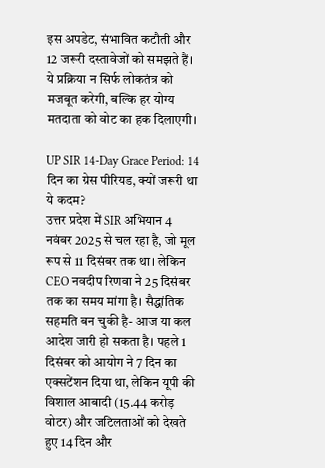इस अपडेट, संभावित कटौती और 12 जरूरी दस्तावेजों को समझते हैं। ये प्रक्रिया न सिर्फ लोकतंत्र को मजबूत करेगी, बल्कि हर योग्य मतदाता को वोट का हक दिलाएगी।

UP SIR 14-Day Grace Period: 14 दिन का ग्रेस पीरियड, क्यों जरूरी था ये कदम?
उत्तर प्रदेश में SIR अभियान 4 नवंबर 2025 से चल रहा है, जो मूल रूप से 11 दिसंबर तक था। लेकिन CEO नवदीप रिणवा ने 25 दिसंबर तक का समय मांगा है। सैद्धांतिक सहमति बन चुकी है- आज या कल आदेश जारी हो सकता है। पहले 1 दिसंबर को आयोग ने 7 दिन का एक्सटेंशन दिया था, लेकिन यूपी की विशाल आबादी (15.44 करोड़ वोटर) और जटिलताओं को देखते हुए 14 दिन और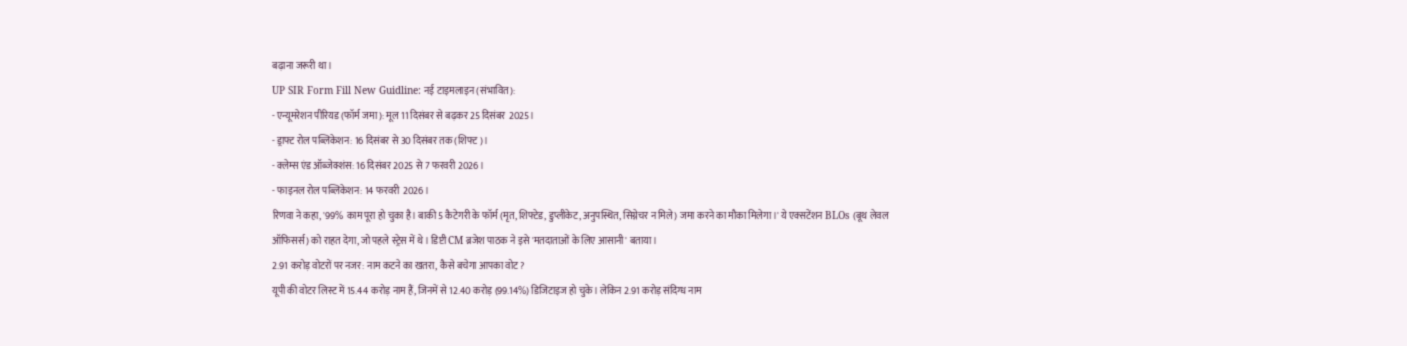बढ़ाना जरूरी था।
UP SIR Form Fill New Guidline: नई टाइमलाइन (संभावित):
- एन्यूमरेशन पीरियड (फॉर्म जमा): मूल 11 दिसंबर से बढ़कर 25 दिसंबर 2025।
- ड्राफ्ट रोल पब्लिकेशन: 16 दिसंबर से 30 दिसंबर तक (शिफ्ट)।
- क्लेम्स एंड ऑब्जेक्शंस: 16 दिसंबर 2025 से 7 फरवरी 2026।
- फाइनल रोल पब्लिकेशन: 14 फरवरी 2026।
रिणवा ने कहा, '99% काम पूरा हो चुका है। बाकी 5 कैटेगरी के फॉर्म (मृत, शिफ्टेड, डुप्लीकेट, अनुपस्थित, सिग्नेचर न मिले) जमा करने का मौका मिलेगा।' ये एक्सटेंशन BLOs (बूथ लेवल ऑफिसर्स) को राहत देगा, जो पहले स्ट्रेस में थे। डिप्टी CM ब्रजेश पाठक ने इसे 'मतदाताओं के लिए आसानी' बताया।
2.91 करोड़ वोटरों पर नजर: नाम कटने का खतरा, कैसे बचेगा आपका वोट?
यूपी की वोटर लिस्ट में 15.44 करोड़ नाम हैं, जिनमें से 12.40 करोड़ (99.14%) डिजिटाइज हो चुके। लेकिन 2.91 करोड़ संदिग्ध नाम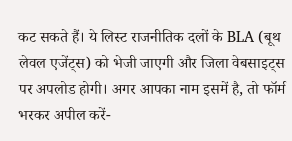कट सकते हैं। ये लिस्ट राजनीतिक दलों के BLA (बूथ लेवल एजेंट्स) को भेजी जाएगी और जिला वेबसाइट्स पर अपलोड होगी। अगर आपका नाम इसमें है, तो फॉर्म भरकर अपील करें-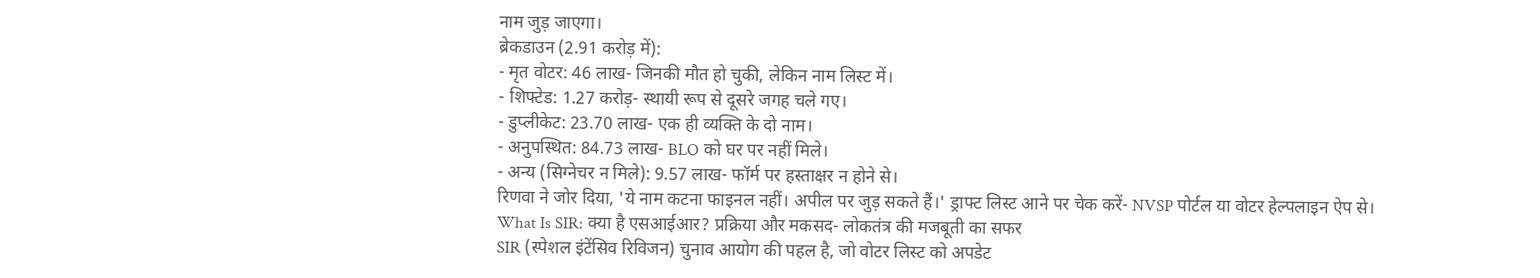नाम जुड़ जाएगा।
ब्रेकडाउन (2.91 करोड़ में):
- मृत वोटर: 46 लाख- जिनकी मौत हो चुकी, लेकिन नाम लिस्ट में।
- शिफ्टेड: 1.27 करोड़- स्थायी रूप से दूसरे जगह चले गए।
- डुप्लीकेट: 23.70 लाख- एक ही व्यक्ति के दो नाम।
- अनुपस्थित: 84.73 लाख- BLO को घर पर नहीं मिले।
- अन्य (सिग्नेचर न मिले): 9.57 लाख- फॉर्म पर हस्ताक्षर न होने से।
रिणवा ने जोर दिया, 'ये नाम कटना फाइनल नहीं। अपील पर जुड़ सकते हैं।' ड्राफ्ट लिस्ट आने पर चेक करें- NVSP पोर्टल या वोटर हेल्पलाइन ऐप से।
What Is SIR: क्या है एसआईआर? प्रक्रिया और मकसद- लोकतंत्र की मजबूती का सफर
SIR (स्पेशल इंटेंसिव रिविजन) चुनाव आयोग की पहल है, जो वोटर लिस्ट को अपडेट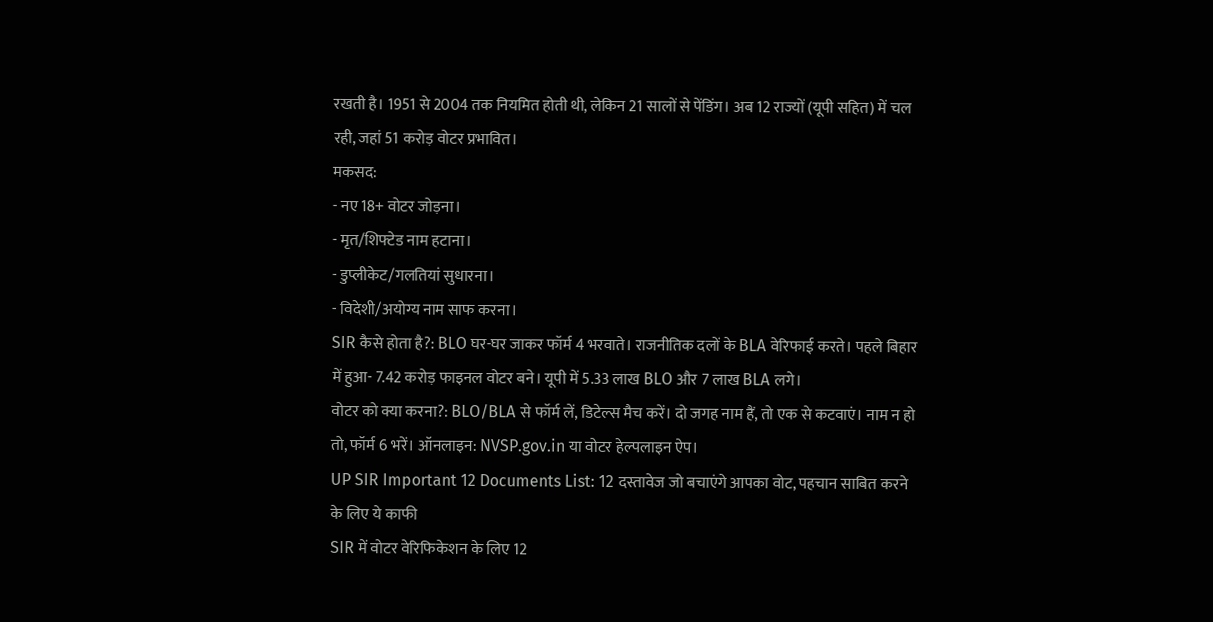रखती है। 1951 से 2004 तक नियमित होती थी, लेकिन 21 सालों से पेंडिंग। अब 12 राज्यों (यूपी सहित) में चल रही, जहां 51 करोड़ वोटर प्रभावित।
मकसद:
- नए 18+ वोटर जोड़ना।
- मृत/शिफ्टेड नाम हटाना।
- डुप्लीकेट/गलतियां सुधारना।
- विदेशी/अयोग्य नाम साफ करना।
SIR कैसे होता है?: BLO घर-घर जाकर फॉर्म 4 भरवाते। राजनीतिक दलों के BLA वेरिफाई करते। पहले बिहार में हुआ- 7.42 करोड़ फाइनल वोटर बने। यूपी में 5.33 लाख BLO और 7 लाख BLA लगे।
वोटर को क्या करना?: BLO/BLA से फॉर्म लें, डिटेल्स मैच करें। दो जगह नाम हैं, तो एक से कटवाएं। नाम न हो तो, फॉर्म 6 भरें। ऑनलाइन: NVSP.gov.in या वोटर हेल्पलाइन ऐप।
UP SIR Important 12 Documents List: 12 दस्तावेज जो बचाएंगे आपका वोट, पहचान साबित करने के लिए ये काफी
SIR में वोटर वेरिफिकेशन के लिए 12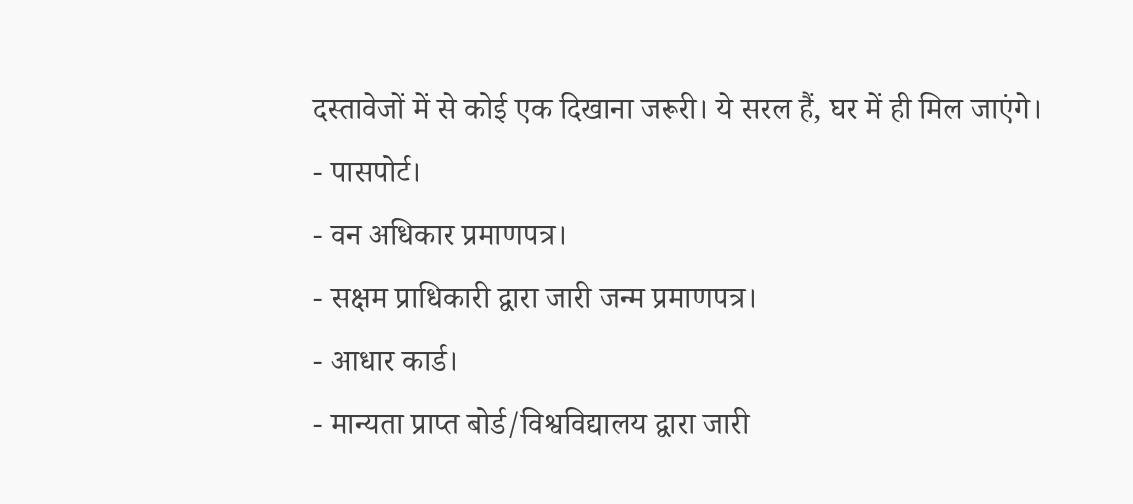दस्तावेजों में से कोई एक दिखाना जरूरी। ये सरल हैं, घर में ही मिल जाएंगे।
- पासपोर्ट।
- वन अधिकार प्रमाणपत्र।
- सक्षम प्राधिकारी द्वारा जारी जन्म प्रमाणपत्र।
- आधार कार्ड।
- मान्यता प्राप्त बोर्ड/विश्वविद्यालय द्वारा जारी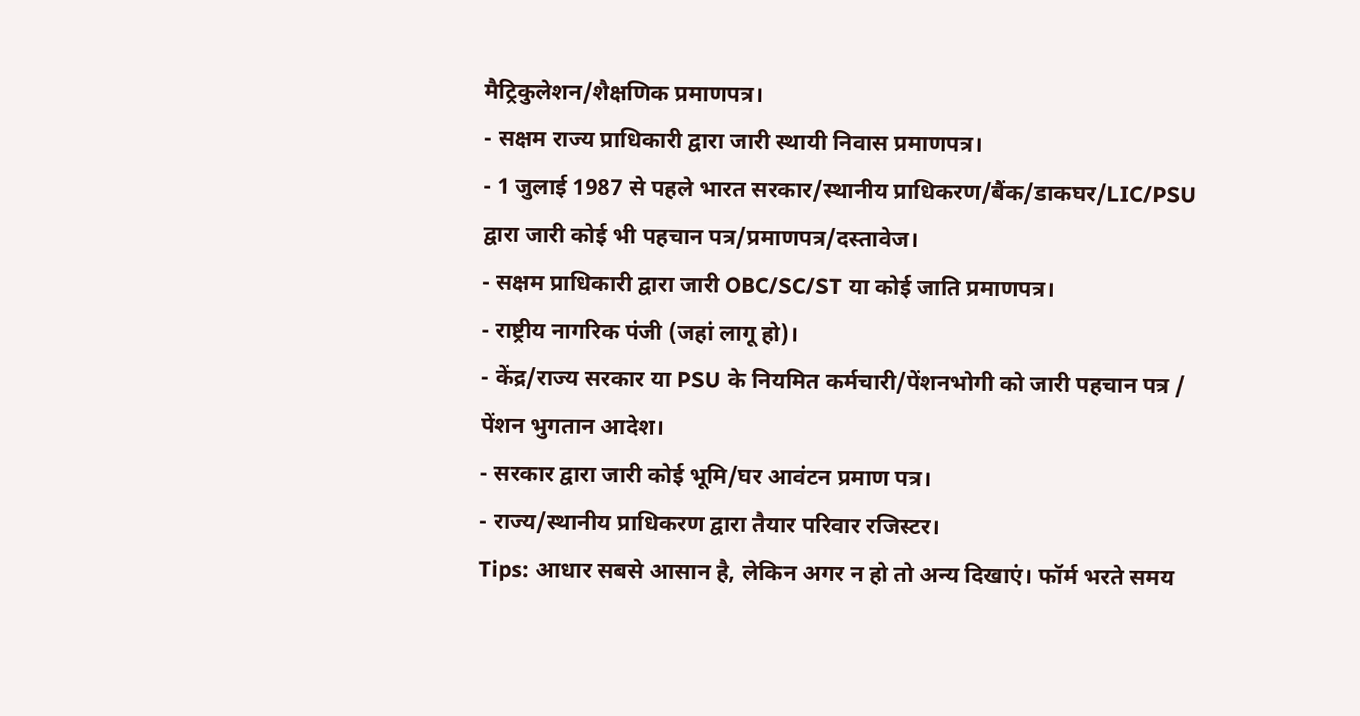मैट्रिकुलेशन/शैक्षणिक प्रमाणपत्र।
- सक्षम राज्य प्राधिकारी द्वारा जारी स्थायी निवास प्रमाणपत्र।
- 1 जुलाई 1987 से पहले भारत सरकार/स्थानीय प्राधिकरण/बैंक/डाकघर/LIC/PSU द्वारा जारी कोई भी पहचान पत्र/प्रमाणपत्र/दस्तावेज।
- सक्षम प्राधिकारी द्वारा जारी OBC/SC/ST या कोई जाति प्रमाणपत्र।
- राष्ट्रीय नागरिक पंजी (जहां लागू हो)।
- केंद्र/राज्य सरकार या PSU के नियमित कर्मचारी/पेंशनभोगी को जारी पहचान पत्र / पेंशन भुगतान आदेश।
- सरकार द्वारा जारी कोई भूमि/घर आवंटन प्रमाण पत्र।
- राज्य/स्थानीय प्राधिकरण द्वारा तैयार परिवार रजिस्टर।
Tips: आधार सबसे आसान है, लेकिन अगर न हो तो अन्य दिखाएं। फॉर्म भरते समय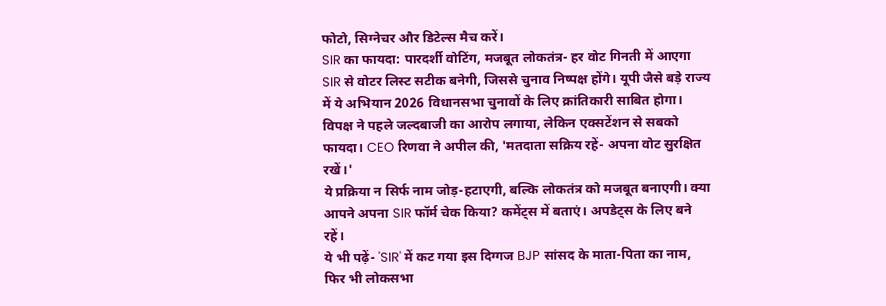फोटो, सिग्नेचर और डिटेल्स मैच करें।
SIR का फायदा: पारदर्शी वोटिंग, मजबूत लोकतंत्र- हर वोट गिनती में आएगा
SIR से वोटर लिस्ट सटीक बनेगी, जिससे चुनाव निष्पक्ष होंगे। यूपी जैसे बड़े राज्य में ये अभियान 2026 विधानसभा चुनावों के लिए क्रांतिकारी साबित होगा। विपक्ष ने पहले जल्दबाजी का आरोप लगाया, लेकिन एक्सटेंशन से सबको फायदा। CEO रिणवा ने अपील की, 'मतदाता सक्रिय रहें- अपना वोट सुरक्षित रखें।'
ये प्रक्रिया न सिर्फ नाम जोड़-हटाएगी, बल्कि लोकतंत्र को मजबूत बनाएगी। क्या आपने अपना SIR फॉर्म चेक किया? कमेंट्स में बताएं। अपडेट्स के लिए बने रहें।
ये भी पढ़ें- 'SIR' में कट गया इस दिग्गज BJP सांसद के माता-पिता का नाम, फिर भी लोकसभा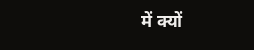में क्यों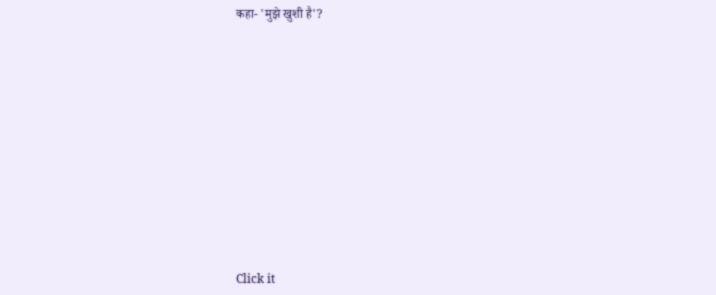कहा- 'मुझे खुशी है'?












Click it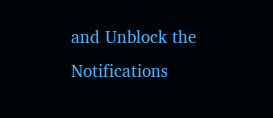and Unblock the Notifications